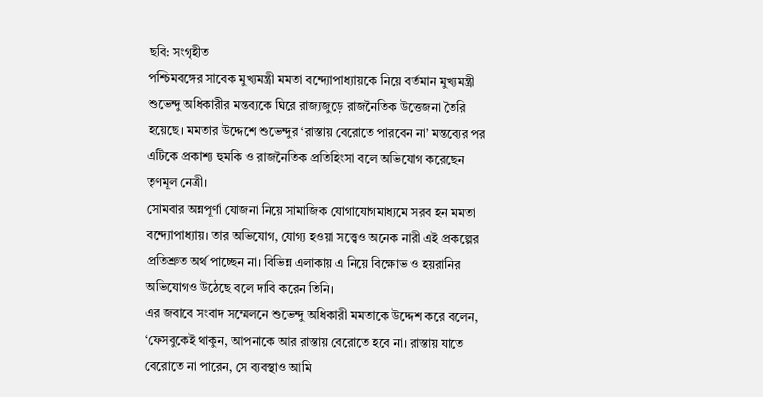ছবি: সংগৃহীত
পশ্চিমবঙ্গের সাবেক মুখ্যমন্ত্রী মমতা বন্দ্যোপাধ্যায়কে নিয়ে বর্তমান মুখ্যমন্ত্রী শুভেন্দু অধিকারীর মন্তব্যকে ঘিরে রাজ্যজুড়ে রাজনৈতিক উত্তেজনা তৈরি হয়েছে। মমতার উদ্দেশে শুভেন্দুর ‘রাস্তায় বেরোতে পারবেন না’ মন্তব্যের পর এটিকে প্রকাশ্য হুমকি ও রাজনৈতিক প্রতিহিংসা বলে অভিযোগ করেছেন তৃণমূল নেত্রী।
সোমবার অন্নপূর্ণা যোজনা নিয়ে সামাজিক যোগাযোগমাধ্যমে সরব হন মমতা বন্দ্যোপাধ্যায়। তার অভিযোগ, যোগ্য হওয়া সত্ত্বেও অনেক নারী এই প্রকল্পের প্রতিশ্রুত অর্থ পাচ্ছেন না। বিভিন্ন এলাকায় এ নিয়ে বিক্ষোভ ও হয়রানির অভিযোগও উঠেছে বলে দাবি করেন তিনি।
এর জবাবে সংবাদ সম্মেলনে শুভেন্দু অধিকারী মমতাকে উদ্দেশ করে বলেন, ‘ফেসবুকেই থাকুন, আপনাকে আর রাস্তায় বেরোতে হবে না। রাস্তায় যাতে বেরোতে না পারেন, সে ব্যবস্থাও আমি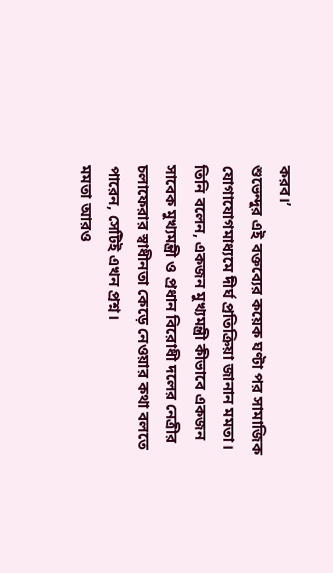করব।’
শুভেন্দুর এই বক্তব্যের কয়েক ঘণ্টা পর সামাজিক যোগাযোগমাধ্যমে দীর্ঘ প্রতিক্রিয়া জানান মমতা। তিনি বলেন, একজন মুখ্যমন্ত্রী কীভাবে একজন সাবেক মুখ্যমন্ত্রী ও প্রধান বিরোধী দলের নেত্রীর চলাফেরার স্বাধীনতা কেড়ে নেওয়ার কথা বলতে পারেন, সেটিই এখন প্রশ্ন।
মমতা আরও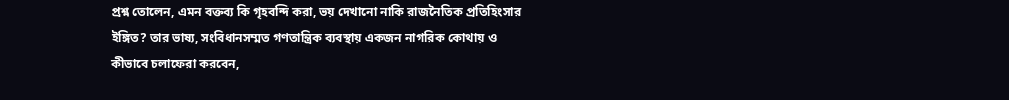প্রশ্ন তোলেন, এমন বক্তব্য কি গৃহবন্দি করা, ভয় দেখানো নাকি রাজনৈতিক প্রতিহিংসার ইঙ্গিত? তার ভাষ্য, সংবিধানসম্মত গণতান্ত্রিক ব্যবস্থায় একজন নাগরিক কোথায় ও কীভাবে চলাফেরা করবেন,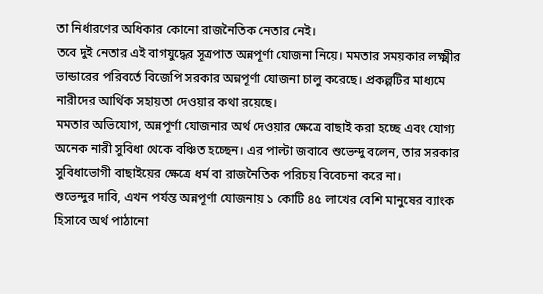তা নির্ধারণের অধিকার কোনো রাজনৈতিক নেতার নেই।
তবে দুই নেতার এই বাগযুদ্ধের সূত্রপাত অন্নপূর্ণা যোজনা নিয়ে। মমতার সময়কার লক্ষ্মীর ভান্ডারের পরিবর্তে বিজেপি সরকার অন্নপূর্ণা যোজনা চালু করেছে। প্রকল্পটির মাধ্যমে নারীদের আর্থিক সহায়তা দেওয়ার কথা রয়েছে।
মমতার অভিযোগ, অন্নপূর্ণা যোজনার অর্থ দেওয়ার ক্ষেত্রে বাছাই করা হচ্ছে এবং যোগ্য অনেক নারী সুবিধা থেকে বঞ্চিত হচ্ছেন। এর পাল্টা জবাবে শুভেন্দু বলেন, তার সরকার সুবিধাভোগী বাছাইয়ের ক্ষেত্রে ধর্ম বা রাজনৈতিক পরিচয় বিবেচনা করে না।
শুভেন্দুর দাবি, এখন পর্যন্ত অন্নপূর্ণা যোজনায় ১ কোটি ৪৫ লাখের বেশি মানুষের ব্যাংক হিসাবে অর্থ পাঠানো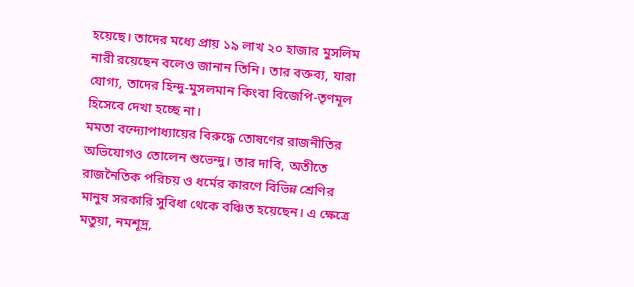হয়েছে। তাদের মধ্যে প্রায় ১৯ লাখ ২০ হাজার মুসলিম নারী রয়েছেন বলেও জানান তিনি। তার বক্তব্য, যারা যোগ্য, তাদের হিন্দু-মুসলমান কিংবা বিজেপি-তৃণমূল হিসেবে দেখা হচ্ছে না।
মমতা বন্দ্যোপাধ্যায়ের বিরুদ্ধে তোষণের রাজনীতির অভিযোগও তোলেন শুভেন্দু। তার দাবি, অতীতে রাজনৈতিক পরিচয় ও ধর্মের কারণে বিভিন্ন শ্রেণির মানুষ সরকারি সুবিধা থেকে বঞ্চিত হয়েছেন। এ ক্ষেত্রে মতুয়া, নমশূদ্র,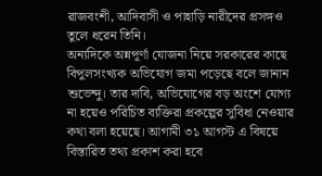রাজবংশী, আদিবাসী ও পাহাড়ি নারীদের প্রসঙ্গও তুলে ধরেন তিনি।
অন্যদিকে অন্নপূর্ণা যোজনা নিয়ে সরকারের কাছে বিপুলসংখ্যক অভিযোগ জমা পড়েছে বলে জানান শুভেন্দু। তার দাবি, অভিযোগের বড় অংশে যোগ্য না হয়েও পরিচিত ব্যক্তিরা প্রকল্পের সুবিধা নেওয়ার কথা বলা হয়েছে। আগামী ৩১ আগস্ট এ বিষয়ে বিস্তারিত তথ্য প্রকাশ করা হবে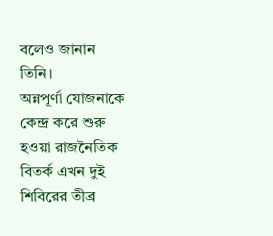বলেও জানান তিনি।
অন্নপূর্ণা যোজনাকে কেন্দ্র করে শুরু হওয়া রাজনৈতিক বিতর্ক এখন দুই শিবিরের তীব্র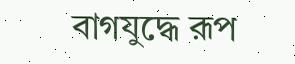বাগযুদ্ধে রূপ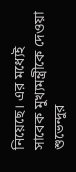নিয়েছে। এর মধ্যেই সাবেক মুখ্যমন্ত্রীকে দেওয়া শুভেন্দুর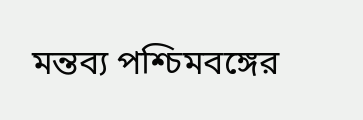মন্তব্য পশ্চিমবঙ্গের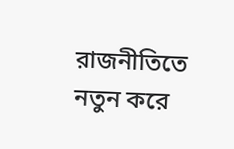রাজনীতিতে নতুন করে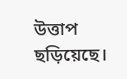উত্তাপ ছড়িয়েছে।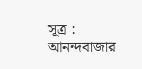সূত্র : আনন্দবাজার